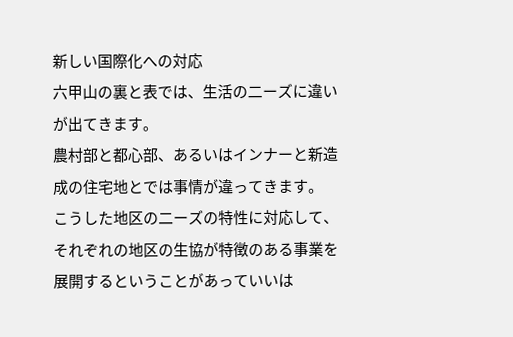新しい国際化への対応
六甲山の裏と表では、生活の二ーズに違いが出てきます。
農村部と都心部、あるいはインナーと新造成の住宅地とでは事情が違ってきます。
こうした地区の二ーズの特性に対応して、それぞれの地区の生協が特徴のある事業を展開するということがあっていいは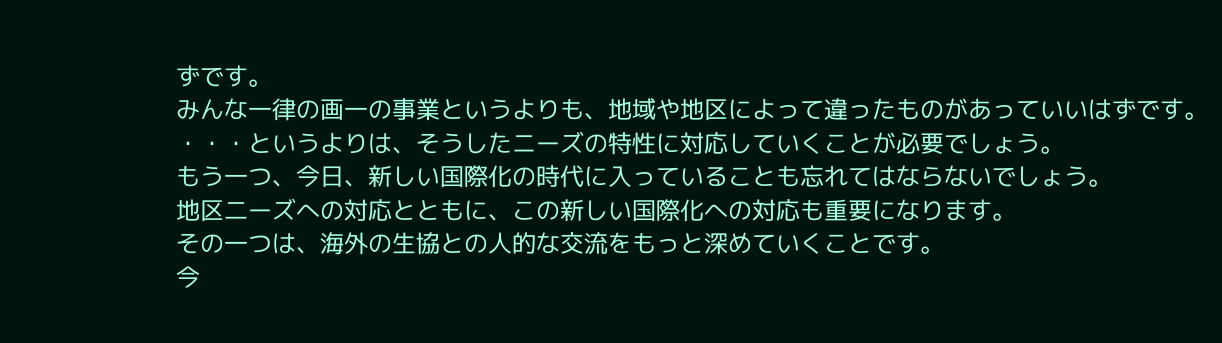ずです。
みんな一律の画一の事業というよりも、地域や地区によって違ったものがあっていいはずです。
・・・というよりは、そうしたニーズの特性に対応していくことが必要でしょう。
もう一つ、今日、新しい国際化の時代に入っていることも忘れてはならないでしょう。
地区二ーズへの対応とともに、この新しい国際化への対応も重要になります。
その一つは、海外の生協との人的な交流をもっと深めていくことです。
今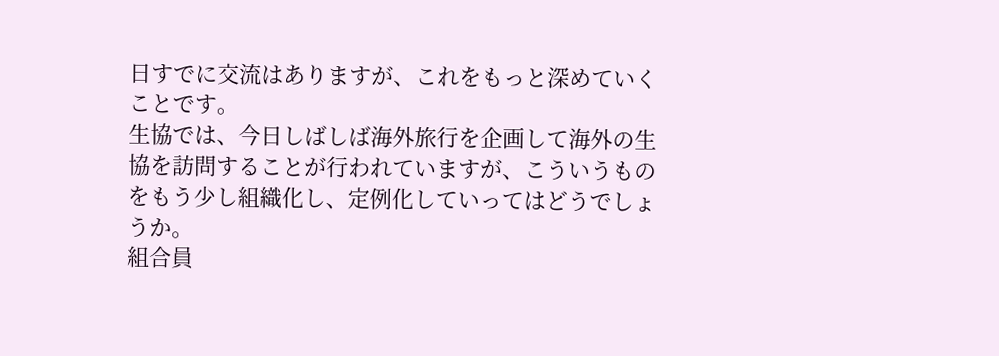日すでに交流はありますが、これをもっと深めていくことです。
生協では、今日しばしば海外旅行を企画して海外の生協を訪問することが行われていますが、こういうものをもう少し組織化し、定例化していってはどうでしょうか。
組合員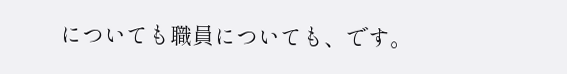についても職員についても、です。